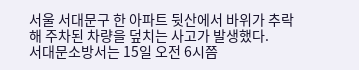서울 서대문구 한 아파트 뒷산에서 바위가 추락해 주차된 차량을 덮치는 사고가 발생했다.
서대문소방서는 15일 오전 6시쯤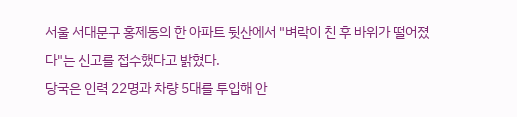서울 서대문구 홍제동의 한 아파트 뒷산에서 "벼락이 친 후 바위가 떨어졌다"는 신고를 접수했다고 밝혔다.
당국은 인력 22명과 차량 5대를 투입해 안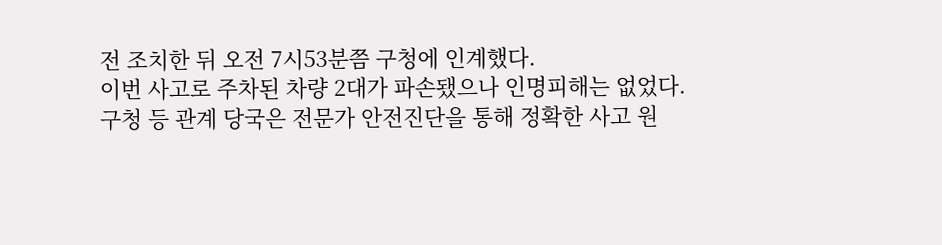전 조치한 뒤 오전 7시53분쯤 구청에 인계했다.
이번 사고로 주차된 차량 2대가 파손됐으나 인명피해는 없었다.
구청 등 관계 당국은 전문가 안전진단을 통해 정확한 사고 원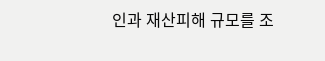인과 재산피해 규모를 조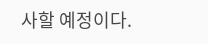사할 예정이다.